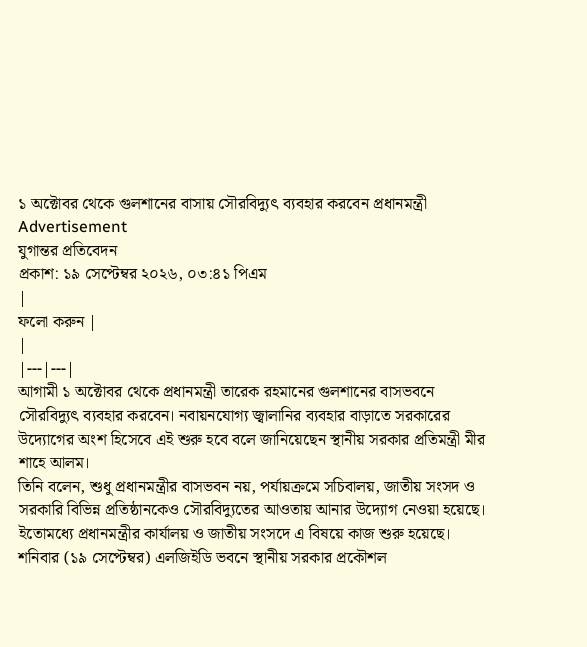১ অক্টোবর থেকে গুলশানের বাসায় সৌরবিদ্যুৎ ব্যবহার করবেন প্রধানমন্ত্রী
Advertisement
যুগান্তর প্রতিবেদন
প্রকাশ: ১৯ সেপ্টেম্বর ২০২৬, ০৩:৪১ পিএম
|
ফলো করুন |
|
|---|---|
আগামী ১ অক্টোবর থেকে প্রধানমন্ত্রী তারেক রহমানের গুলশানের বাসভবনে সৌরবিদ্যুৎ ব্যবহার করবেন। নবায়নযোগ্য জ্বালানির ব্যবহার বাড়াতে সরকারের উদ্যোগের অংশ হিসেবে এই শুরু হবে বলে জানিয়েছেন স্থানীয় সরকার প্রতিমন্ত্রী মীর শাহে আলম।
তিনি বলেন, শুধু প্রধানমন্ত্রীর বাসভবন নয়, পর্যায়ক্রমে সচিবালয়, জাতীয় সংসদ ও সরকারি বিভিন্ন প্রতিষ্ঠানকেও সৌরবিদ্যুতের আওতায় আনার উদ্যোগ নেওয়া হয়েছে। ইতোমধ্যে প্রধানমন্ত্রীর কার্যালয় ও জাতীয় সংসদে এ বিষয়ে কাজ শুরু হয়েছে।
শনিবার (১৯ সেপ্টেম্বর) এলজিইডি ভবনে স্থানীয় সরকার প্রকৌশল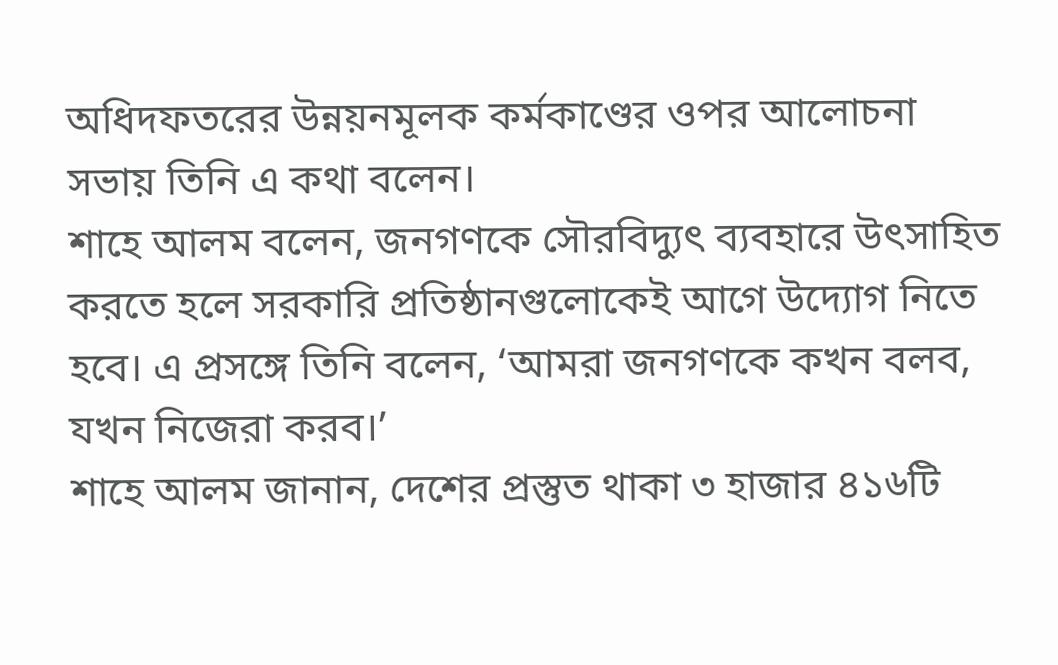অধিদফতরের উন্নয়নমূলক কর্মকাণ্ডের ওপর আলোচনা সভায় তিনি এ কথা বলেন।
শাহে আলম বলেন, জনগণকে সৌরবিদ্যুৎ ব্যবহারে উৎসাহিত করতে হলে সরকারি প্রতিষ্ঠানগুলোকেই আগে উদ্যোগ নিতে হবে। এ প্রসঙ্গে তিনি বলেন, ‘আমরা জনগণকে কখন বলব, যখন নিজেরা করব।’
শাহে আলম জানান, দেশের প্রস্তুত থাকা ৩ হাজার ৪১৬টি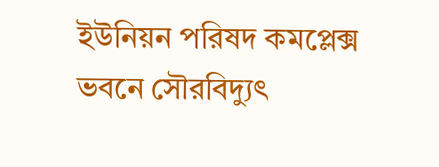ইউনিয়ন পরিষদ কমপ্লেক্স ভবনে সৌরবিদ্যুৎ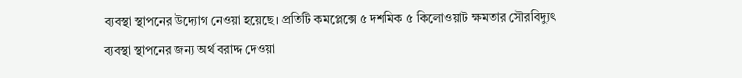ব্যবস্থা স্থাপনের উদ্যোগ নেওয়া হয়েছে। প্রতিটি কমপ্লেক্সে ৫ দশমিক ৫ কিলোওয়াট ক্ষমতার সৌরবিদ্যুৎ ব্যবস্থা স্থাপনের জন্য অর্থ বরাদ্দ দেওয়া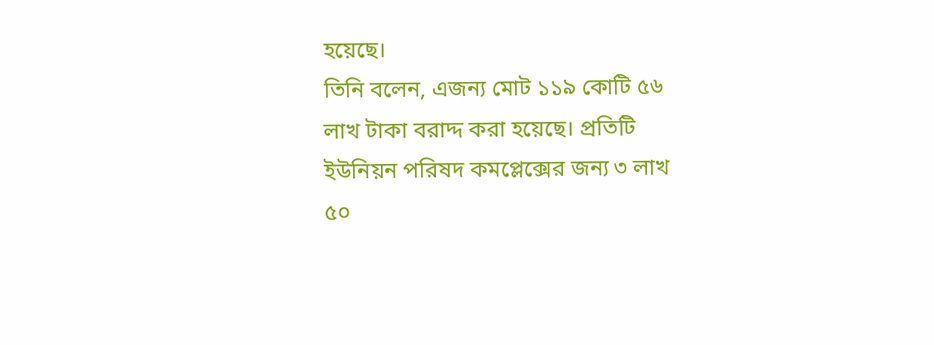হয়েছে।
তিনি বলেন, এজন্য মোট ১১৯ কোটি ৫৬ লাখ টাকা বরাদ্দ করা হয়েছে। প্রতিটি ইউনিয়ন পরিষদ কমপ্লেক্সের জন্য ৩ লাখ ৫০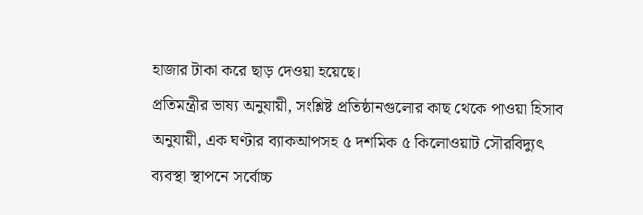হাজার টাকা করে ছাড় দেওয়া হয়েছে।
প্রতিমন্ত্রীর ভাষ্য অনুযায়ী, সংশ্লিষ্ট প্রতিষ্ঠানগুলোর কাছ থেকে পাওয়া হিসাব অনুযায়ী, এক ঘণ্টার ব্যাকআপসহ ৫ দশমিক ৫ কিলোওয়াট সৌরবিদ্যুৎ ব্যবস্থা স্থাপনে সর্বোচ্চ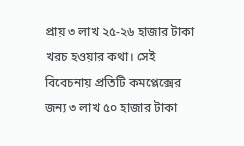প্রায় ৩ লাখ ২৫-২৬ হাজার টাকা খরচ হওয়ার কথা। সেই বিবেচনায় প্রতিটি কমপ্লেক্সের জন্য ৩ লাখ ৫০ হাজার টাকা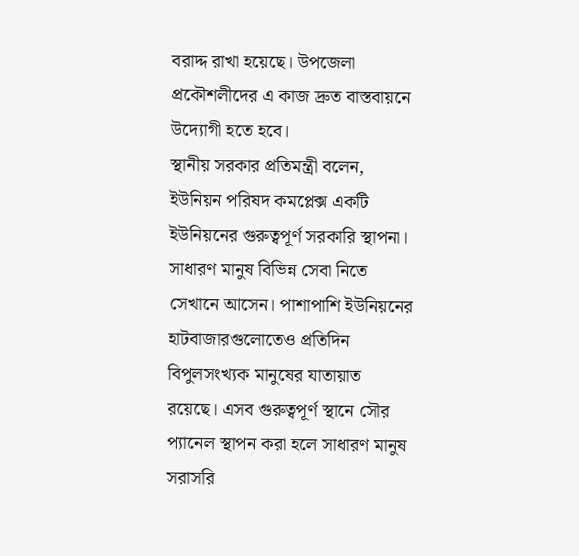বরাদ্দ রাখা হয়েছে। উপজেলা প্রকৌশলীদের এ কাজ দ্রুত বাস্তবায়নে উদ্যোগী হতে হবে।
স্থানীয় সরকার প্রতিমন্ত্রী বলেন, ইউনিয়ন পরিষদ কমপ্লেক্স একটি ইউনিয়নের গুরুত্বপূর্ণ সরকারি স্থাপনা। সাধারণ মানুষ বিভিন্ন সেবা নিতে সেখানে আসেন। পাশাপাশি ইউনিয়নের হাটবাজারগুলোতেও প্রতিদিন বিপুলসংখ্যক মানুষের যাতায়াত রয়েছে। এসব গুরুত্বপূর্ণ স্থানে সৌর প্যানেল স্থাপন করা হলে সাধারণ মানুষ সরাসরি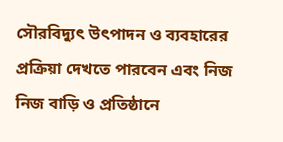সৌরবিদ্যুৎ উৎপাদন ও ব্যবহারের প্রক্রিয়া দেখতে পারবেন এবং নিজ নিজ বাড়ি ও প্রতিষ্ঠানে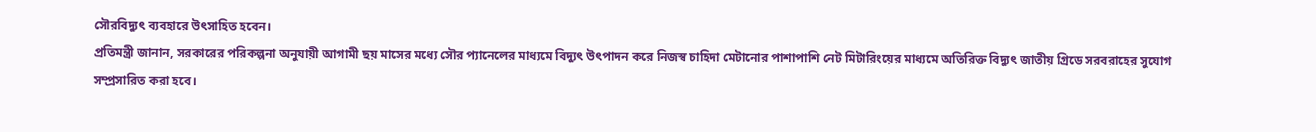সৌরবিদ্যুৎ ব্যবহারে উৎসাহিত হবেন।
প্রতিমন্ত্রী জানান, সরকারের পরিকল্পনা অনুযায়ী আগামী ছয় মাসের মধ্যে সৌর প্যানেলের মাধ্যমে বিদ্যুৎ উৎপাদন করে নিজস্ব চাহিদা মেটানোর পাশাপাশি নেট মিটারিংয়ের মাধ্যমে অতিরিক্ত বিদ্যুৎ জাতীয় গ্রিডে সরবরাহের সুযোগ সম্প্রসারিত করা হবে।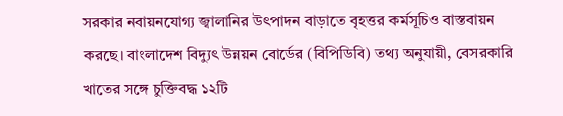সরকার নবায়নযোগ্য জ্বালানির উৎপাদন বাড়াতে বৃহত্তর কর্মসূচিও বাস্তবায়ন করছে। বাংলাদেশ বিদ্যুৎ উন্নয়ন বোর্ডের (বিপিডিবি) তথ্য অনুযায়ী, বেসরকারি খাতের সঙ্গে চুক্তিবদ্ধ ১২টি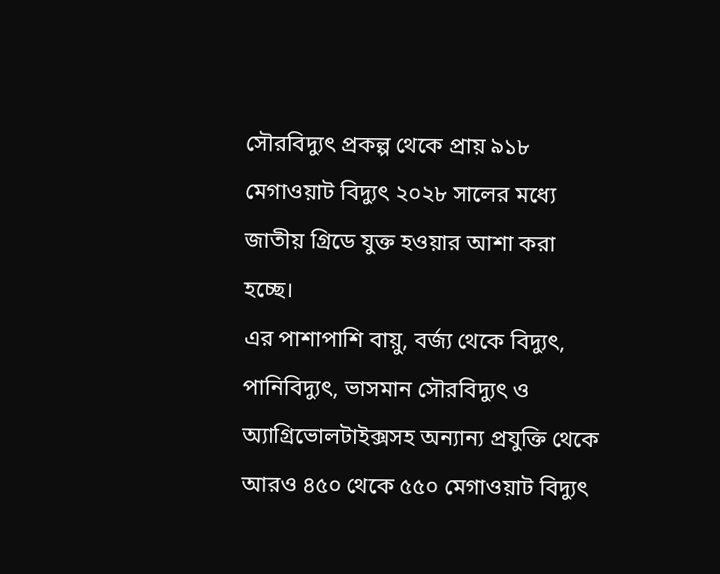সৌরবিদ্যুৎ প্রকল্প থেকে প্রায় ৯১৮ মেগাওয়াট বিদ্যুৎ ২০২৮ সালের মধ্যে জাতীয় গ্রিডে যুক্ত হওয়ার আশা করা হচ্ছে।
এর পাশাপাশি বায়ু, বর্জ্য থেকে বিদ্যুৎ, পানিবিদ্যুৎ, ভাসমান সৌরবিদ্যুৎ ও অ্যাগ্রিভোলটাইক্সসহ অন্যান্য প্রযুক্তি থেকে আরও ৪৫০ থেকে ৫৫০ মেগাওয়াট বিদ্যুৎ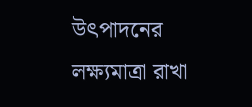উৎপাদনের লক্ষ্যমাত্রা রাখা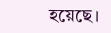হয়েছে।